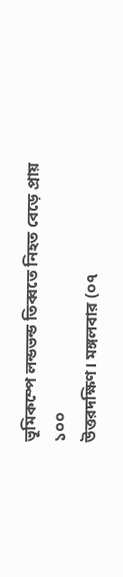ভূমিকম্পে লন্ডভন্ড তিব্বতে নিহত বেড়ে প্রায় ১০০
উত্তরদক্ষিণ। মঙ্গলবার (০৭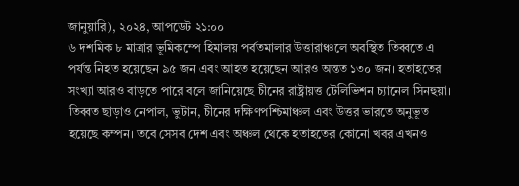জানুয়ারি), ২০২৪, আপডেট ২১:০০
৬ দশমিক ৮ মাত্রার ভূমিকম্পে হিমালয় পর্বতমালার উত্তারাঞ্চলে অবস্থিত তিব্বতে এ পর্যন্ত নিহত হয়েছেন ৯৫ জন এবং আহত হয়েছেন আরও অন্তত ১৩০ জন। হতাহতের সংখ্যা আরও বাড়তে পারে বলে জানিয়েছে চীনের রাষ্ট্রায়ত্ত টেলিভিশন চ্যানেল সিনহুয়া।
তিব্বত ছাড়াও নেপাল, ভুটান, চীনের দক্ষিণপশ্চিমাঞ্চল এবং উত্তর ভারতে অনুভূত হয়েছে কম্পন। তবে সেসব দেশ এবং অঞ্চল থেকে হতাহতের কোনো খবর এখনও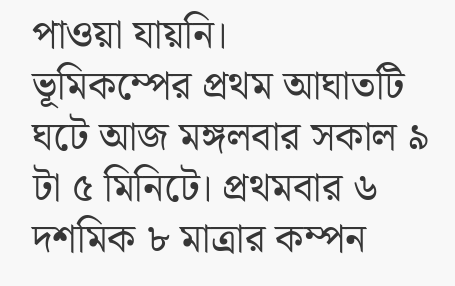পাওয়া যায়নি।
ভূমিকম্পের প্রথম আঘাতটি ঘটে আজ মঙ্গলবার সকাল ৯ টা ৫ মিনিটে। প্রথমবার ৬ দশমিক ৮ মাত্রার কম্পন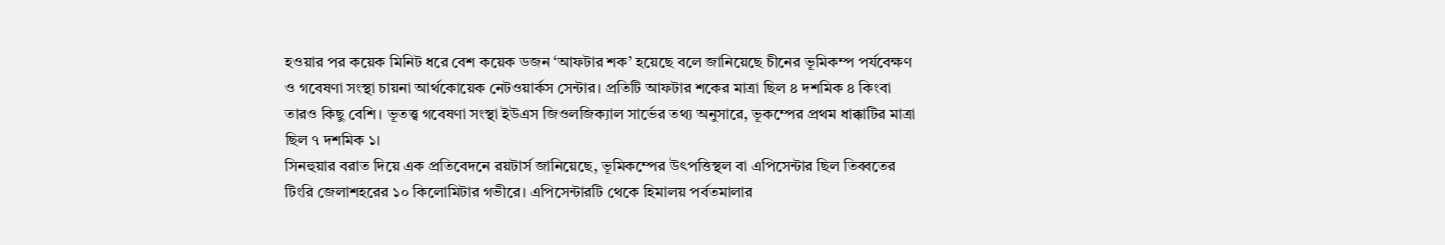হওয়ার পর কয়েক মিনিট ধরে বেশ কয়েক ডজন ‘আফটার শক’ হয়েছে বলে জানিয়েছে চীনের ভূমিকম্প পর্যবেক্ষণ ও গবেষণা সংস্থা চায়না আর্থকোয়েক নেটওয়ার্কস সেন্টার। প্রতিটি আফটার শকের মাত্রা ছিল ৪ দশমিক ৪ কিংবা তারও কিছু বেশি। ভূতত্ত্ব গবেষণা সংস্থা ইউএস জিওলজিক্যাল সার্ভের তথ্য অনুসারে, ভূকম্পের প্রথম ধাক্কাটির মাত্রা ছিল ৭ দশমিক ১।
সিনহুয়ার বরাত দিয়ে এক প্রতিবেদনে রয়টার্স জানিয়েছে, ভূমিকম্পের উৎপত্তিস্থল বা এপিসেন্টার ছিল তিব্বতের টিংরি জেলাশহরের ১০ কিলোমিটার গভীরে। এপিসেন্টারটি থেকে হিমালয় পর্বতমালার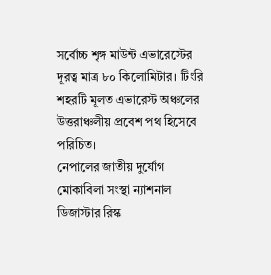সর্বোচ্চ শৃঙ্গ মাউন্ট এভারেস্টের দূরত্ব মাত্র ৮০ কিলোমিটার। টিংরি শহরটি মূলত এভারেস্ট অঞ্চলের উত্তরাঞ্চলীয় প্রবেশ পথ হিসেবে পরিচিত।
নেপালের জাতীয় দুর্যোগ মোকাবিলা সংস্থা ন্যাশনাল ডিজাস্টার রিস্ক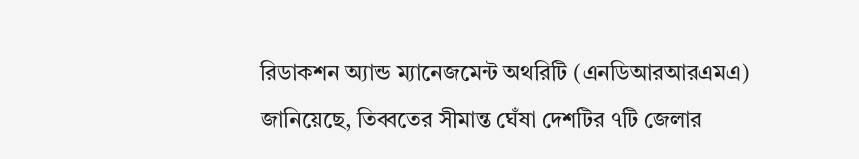রিডাকশন অ্যান্ড ম্যানেজমেন্ট অথরিটি (এনডিআরআরএমএ) জানিয়েছে, তিব্বতের সীমান্ত ঘেঁষা দেশটির ৭টি জেলার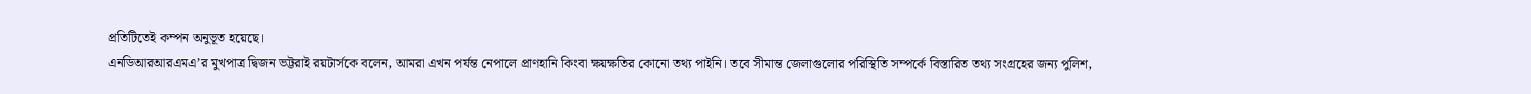প্রতিটিতেই কম্পন অনুভূত হয়েছে।
এনডিআরআরএমএ’র মুখপাত্র দ্বিজন ভট্টরাই রয়টার্সকে বলেন, আমরা এখন পর্যন্ত নেপালে প্রাণহানি কিংবা ক্ষয়ক্ষতির কোনো তথ্য পাইনি। তবে সীমান্ত জেলাগুলোর পরিস্থিতি সম্পর্কে বিস্তারিত তথ্য সংগ্রহের জন্য পুলিশ,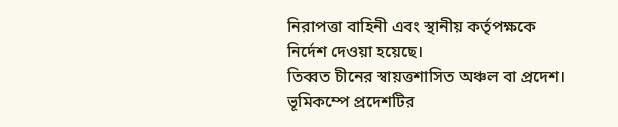নিরাপত্তা বাহিনী এবং স্থানীয় কর্তৃপক্ষকে নির্দেশ দেওয়া হয়েছে।
তিব্বত চীনের স্বায়ত্তশাসিত অঞ্চল বা প্রদেশ। ভূমিকম্পে প্রদেশটির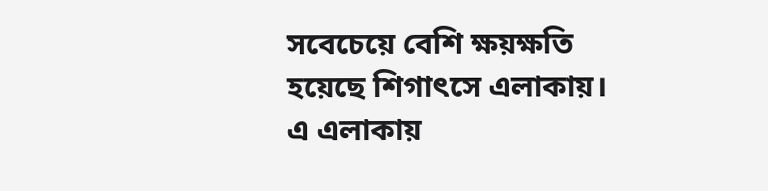সবেচেয়ে বেশি ক্ষয়ক্ষতি হয়েছে শিগাৎসে এলাকায়। এ এলাকায়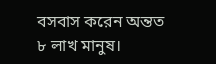বসবাস করেন অন্তত ৮ লাখ মানুষ।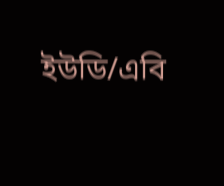ইউডি/এবি